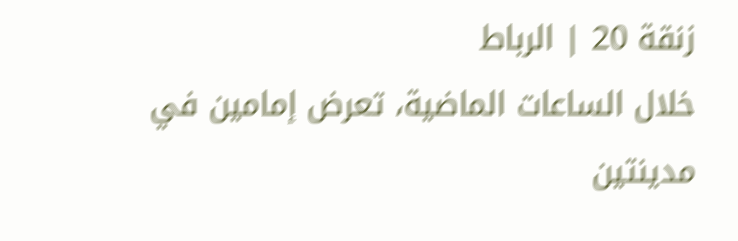زنقة 20 | الرباط
خلال الساعات الماضية، تعرض إمامين في مدينتين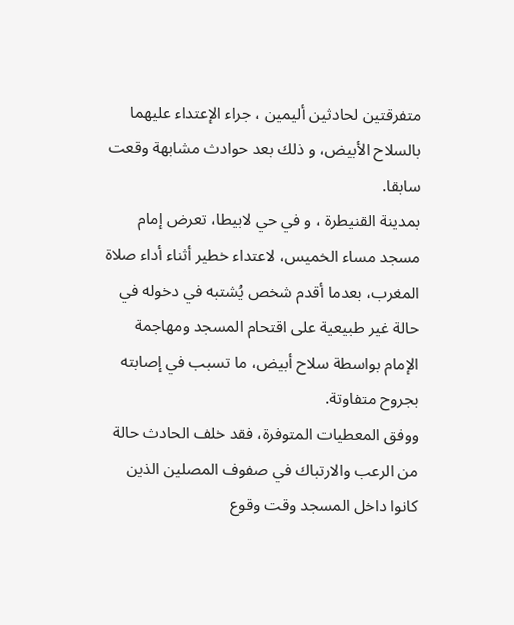متفرقتين لحادثين أليمين ، جراء الإعتداء عليهما بالسلاح الأبيض، و ذلك بعد حوادث مشابهة وقعت سابقا.
بمدينة القنيطرة ، و في حي لابيطا، تعرض إمام مسجد مساء الخميس، لاعتداء خطير أثناء أداء صلاة المغرب، بعدما أقدم شخص يُشتبه في دخوله في حالة غير طبيعية على اقتحام المسجد ومهاجمة الإمام بواسطة سلاح أبيض، ما تسبب في إصابته بجروح متفاوتة.
ووفق المعطيات المتوفرة، فقد خلف الحادث حالة من الرعب والارتباك في صفوف المصلين الذين كانوا داخل المسجد وقت وقوع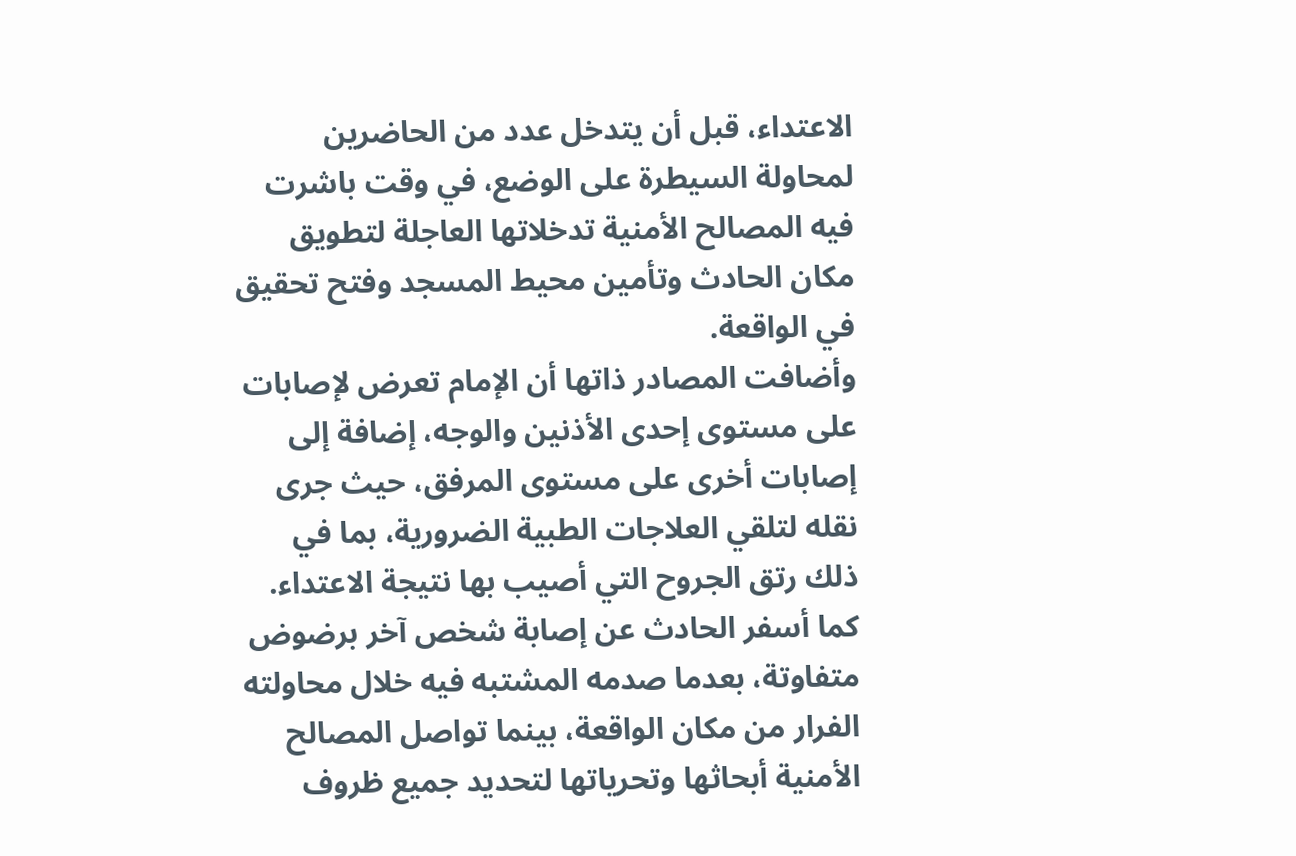الاعتداء، قبل أن يتدخل عدد من الحاضرين لمحاولة السيطرة على الوضع، في وقت باشرت فيه المصالح الأمنية تدخلاتها العاجلة لتطويق مكان الحادث وتأمين محيط المسجد وفتح تحقيق في الواقعة.
وأضافت المصادر ذاتها أن الإمام تعرض لإصابات على مستوى إحدى الأذنين والوجه، إضافة إلى إصابات أخرى على مستوى المرفق، حيث جرى نقله لتلقي العلاجات الطبية الضرورية، بما في ذلك رتق الجروح التي أصيب بها نتيجة الاعتداء.
كما أسفر الحادث عن إصابة شخص آخر برضوض متفاوتة، بعدما صدمه المشتبه فيه خلال محاولته الفرار من مكان الواقعة، بينما تواصل المصالح الأمنية أبحاثها وتحرياتها لتحديد جميع ظروف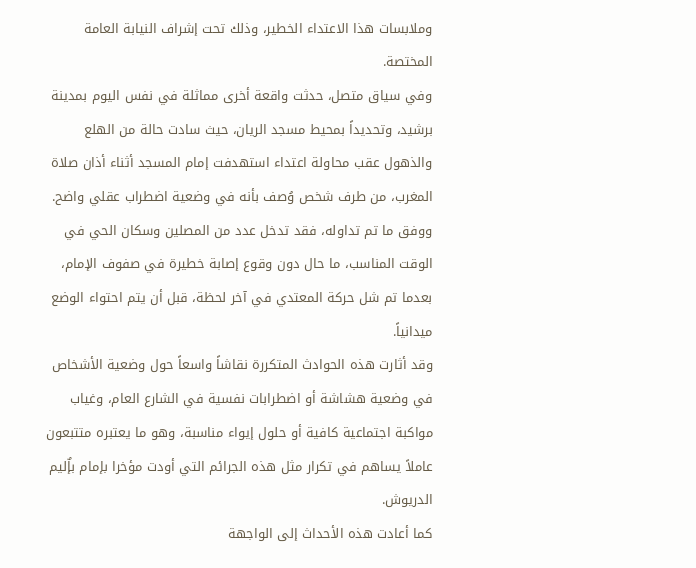وملابسات هذا الاعتداء الخطير، وذلك تحت إشراف النيابة العامة المختصة.
وفي سياق متصل، حدثت واقعة أخرى مماثلة في نفس اليوم بمدينة برشيد، وتحديداً بمحيط مسجد الريان، حيث سادت حالة من الهلع والذهول عقب محاولة اعتداء استهدفت إمام المسجد أثناء أذان صلاة المغرب، من طرف شخص وُصف بأنه في وضعية اضطراب عقلي واضح.
ووفق ما تم تداوله، فقد تدخل عدد من المصلين وسكان الحي في الوقت المناسب، ما حال دون وقوع إصابة خطيرة في صفوف الإمام، بعدما تم شل حركة المعتدي في آخر لحظة، قبل أن يتم احتواء الوضع ميدانياً.
وقد أثارت هذه الحوادث المتكررة نقاشاً واسعاً حول وضعية الأشخاص في وضعية هشاشة أو اضطرابات نفسية في الشارع العام، وغياب مواكبة اجتماعية كافية أو حلول إيواء مناسبة، وهو ما يعتبره متتبعون عاملاً يساهم في تكرار مثل هذه الجرائم التي أودت مؤخرا بإمام بإٌليم الدريوش.
كما أعادت هذه الأحداث إلى الواجهة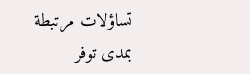تساؤلات مرتبطة بمدى توفر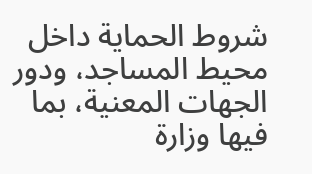شروط الحماية داخل محيط المساجد، ودور الجهات المعنية، بما فيها وزارة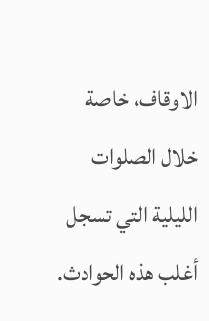الاوقاف، خاصة خلال الصلوات الليلية التي تسجل أغلب هذه الحوادث.